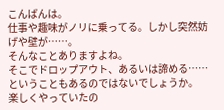こんばんは。
仕事や趣味がノリに乗ってる。しかし突然妨げや壁が……。
そんなことありますよね。
そこでドロップアウト、あるいは諦める……ということもあるのではないでしょうか。
楽しくやっていたの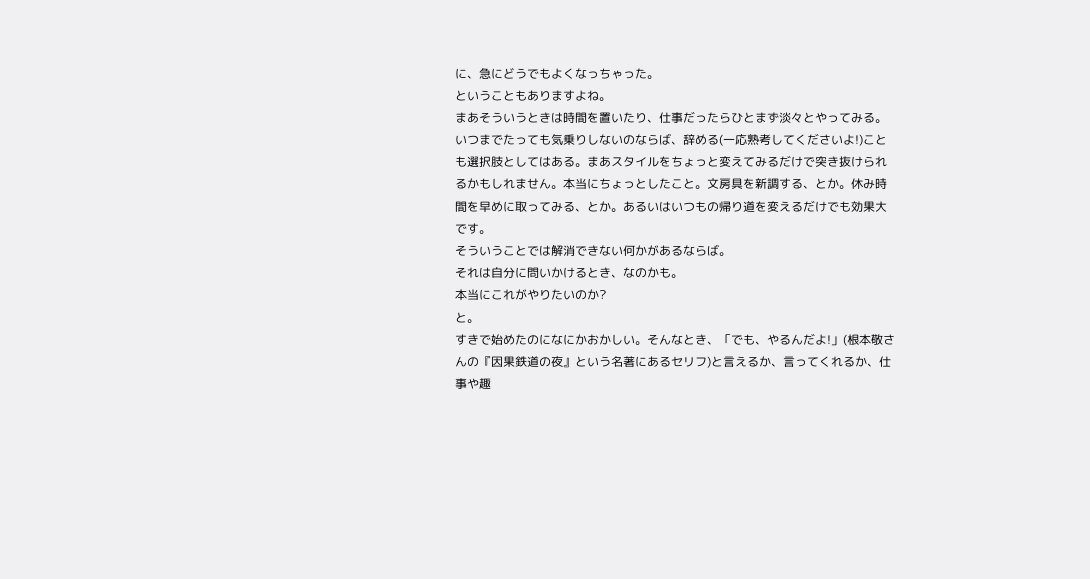に、急にどうでもよくなっちゃった。
ということもありますよね。
まあそういうときは時間を置いたり、仕事だったらひとまず淡々とやってみる。いつまでたっても気乗りしないのならば、辞める(一応熟考してくださいよ!)ことも選択肢としてはある。まあスタイルをちょっと変えてみるだけで突き抜けられるかもしれません。本当にちょっとしたこと。文房具を新調する、とか。休み時間を早めに取ってみる、とか。あるいはいつもの帰り道を変えるだけでも効果大です。
そういうことでは解消できない何かがあるならば。
それは自分に問いかけるとき、なのかも。
本当にこれがやりたいのか?
と。
すきで始めたのになにかおかしい。そんなとき、「でも、やるんだよ!」(根本敬さんの『因果鉄道の夜』という名著にあるセリフ)と言えるか、言ってくれるか、仕事や趣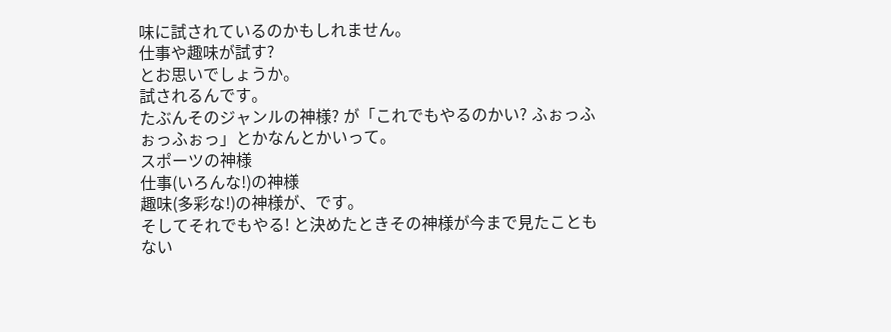味に試されているのかもしれません。
仕事や趣味が試す?
とお思いでしょうか。
試されるんです。
たぶんそのジャンルの神様? が「これでもやるのかい? ふぉっふぉっふぉっ」とかなんとかいって。
スポーツの神様
仕事(いろんな!)の神様
趣味(多彩な!)の神様が、です。
そしてそれでもやる! と決めたときその神様が今まで見たこともない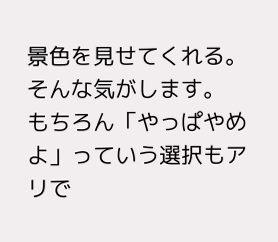景色を見せてくれる。
そんな気がします。
もちろん「やっぱやめよ」っていう選択もアリで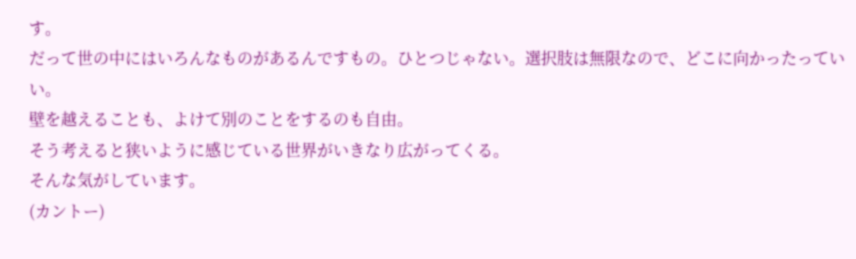す。
だって世の中にはいろんなものがあるんですもの。ひとつじゃない。選択肢は無限なので、どこに向かったっていい。
壁を越えることも、よけて別のことをするのも自由。
そう考えると狭いように感じている世界がいきなり広がってくる。
そんな気がしています。
(カントー)